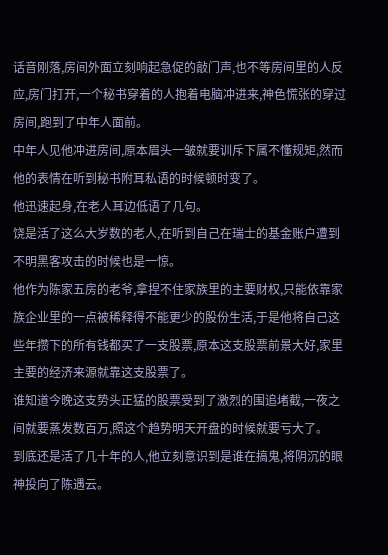话音刚落,房间外面立刻响起急促的敲门声,也不等房间里的人反应,房门打开,一个秘书穿着的人抱着电脑冲进来,神色慌张的穿过房间,跑到了中年人面前。
中年人见他冲进房间,原本眉头一皱就要训斥下属不懂规矩,然而他的表情在听到秘书附耳私语的时候顿时变了。
他迅速起身,在老人耳边低语了几句。
饶是活了这么大岁数的老人,在听到自己在瑞士的基金账户遭到不明黑客攻击的时候也是一惊。
他作为陈家五房的老爷,拿捏不住家族里的主要财权,只能依靠家族企业里的一点被稀释得不能更少的股份生活,于是他将自己这些年攒下的所有钱都买了一支股票,原本这支股票前景大好,家里主要的经济来源就靠这支股票了。
谁知道今晚这支势头正猛的股票受到了激烈的围追堵截,一夜之间就要蒸发数百万,照这个趋势明天开盘的时候就要亏大了。
到底还是活了几十年的人,他立刻意识到是谁在搞鬼,将阴沉的眼神投向了陈遇云。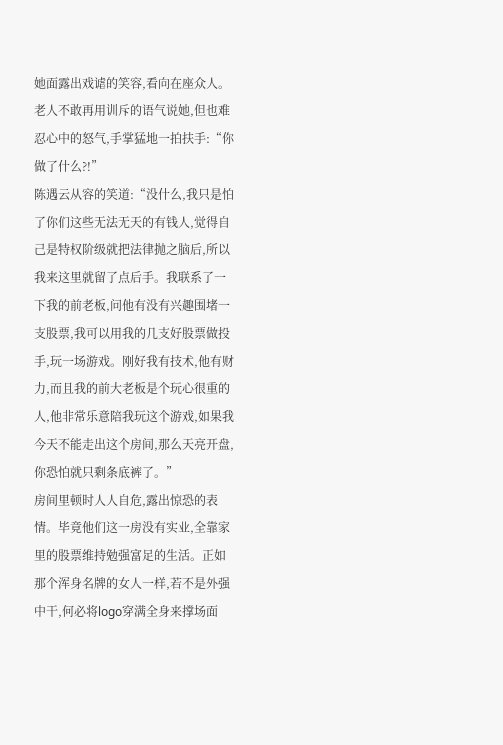她面露出戏谑的笑容,看向在座众人。
老人不敢再用训斥的语气说她,但也难忍心中的怒气,手掌猛地一拍扶手:“你做了什么?!”
陈遇云从容的笑道:“没什么,我只是怕了你们这些无法无天的有钱人,觉得自己是特权阶级就把法律抛之脑后,所以我来这里就留了点后手。我联系了一下我的前老板,问他有没有兴趣围堵一支股票,我可以用我的几支好股票做投手,玩一场游戏。刚好我有技术,他有财力,而且我的前大老板是个玩心很重的人,他非常乐意陪我玩这个游戏,如果我今天不能走出这个房间,那么天亮开盘,你恐怕就只剩条底裤了。”
房间里顿时人人自危,露出惊恐的表情。毕竟他们这一房没有实业,全靠家里的股票维持勉强富足的生活。正如那个浑身名牌的女人一样,若不是外强中干,何必将logo穿满全身来撑场面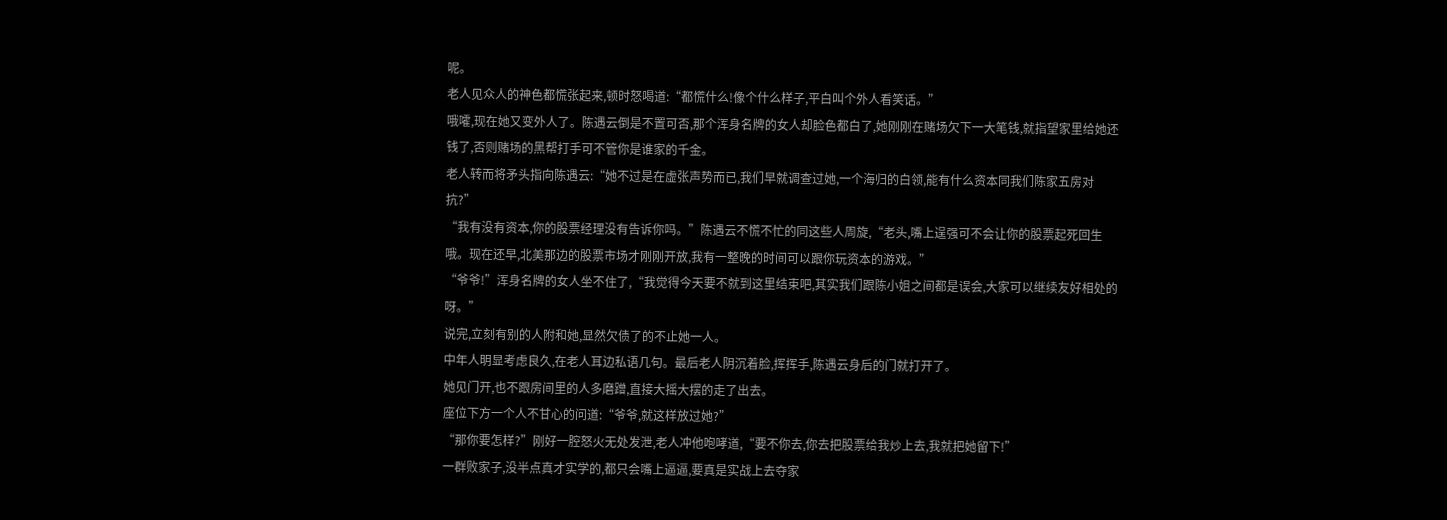呢。
老人见众人的神色都慌张起来,顿时怒喝道:“都慌什么!像个什么样子,平白叫个外人看笑话。”
哦嚯,现在她又变外人了。陈遇云倒是不置可否,那个浑身名牌的女人却脸色都白了,她刚刚在赌场欠下一大笔钱,就指望家里给她还钱了,否则赌场的黑帮打手可不管你是谁家的千金。
老人转而将矛头指向陈遇云:“她不过是在虚张声势而已,我们早就调查过她,一个海归的白领,能有什么资本同我们陈家五房对抗?”
“我有没有资本,你的股票经理没有告诉你吗。”陈遇云不慌不忙的同这些人周旋,“老头,嘴上逞强可不会让你的股票起死回生哦。现在还早,北美那边的股票市场才刚刚开放,我有一整晚的时间可以跟你玩资本的游戏。”
“爷爷!”浑身名牌的女人坐不住了,“我觉得今天要不就到这里结束吧,其实我们跟陈小姐之间都是误会,大家可以继续友好相处的呀。”
说完,立刻有别的人附和她,显然欠债了的不止她一人。
中年人明显考虑良久,在老人耳边私语几句。最后老人阴沉着脸,挥挥手,陈遇云身后的门就打开了。
她见门开,也不跟房间里的人多磨蹭,直接大摇大摆的走了出去。
座位下方一个人不甘心的问道:“爷爷,就这样放过她?”
“那你要怎样?”刚好一腔怒火无处发泄,老人冲他咆哮道,“要不你去,你去把股票给我炒上去,我就把她留下!”
一群败家子,没半点真才实学的,都只会嘴上逼逼,要真是实战上去夺家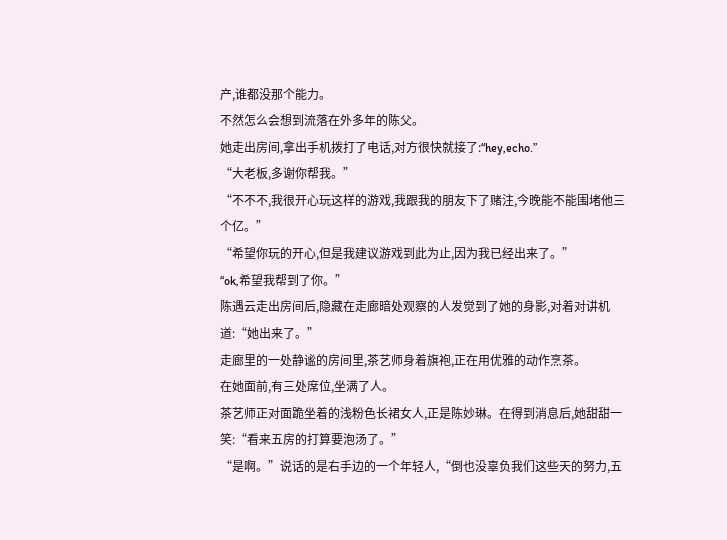产,谁都没那个能力。
不然怎么会想到流落在外多年的陈父。
她走出房间,拿出手机拨打了电话,对方很快就接了:“hey,echo.”
“大老板,多谢你帮我。”
“不不不,我很开心玩这样的游戏,我跟我的朋友下了赌注,今晚能不能围堵他三个亿。”
“希望你玩的开心,但是我建议游戏到此为止,因为我已经出来了。”
“ok,希望我帮到了你。”
陈遇云走出房间后,隐藏在走廊暗处观察的人发觉到了她的身影,对着对讲机道:“她出来了。”
走廊里的一处静谧的房间里,茶艺师身着旗袍,正在用优雅的动作烹茶。
在她面前,有三处席位,坐满了人。
茶艺师正对面跪坐着的浅粉色长裙女人,正是陈妙琳。在得到消息后,她甜甜一笑:“看来五房的打算要泡汤了。”
“是啊。”说话的是右手边的一个年轻人,“倒也没辜负我们这些天的努力,五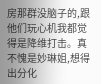房那群没脑子的,跟他们玩心机我都觉得是降维打击。真不愧是妙琳姐,想得出分化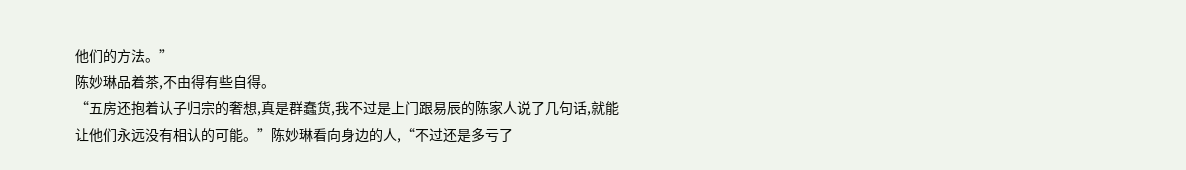他们的方法。”
陈妙琳品着茶,不由得有些自得。
“五房还抱着认子归宗的奢想,真是群蠢货,我不过是上门跟易辰的陈家人说了几句话,就能让他们永远没有相认的可能。”陈妙琳看向身边的人,“不过还是多亏了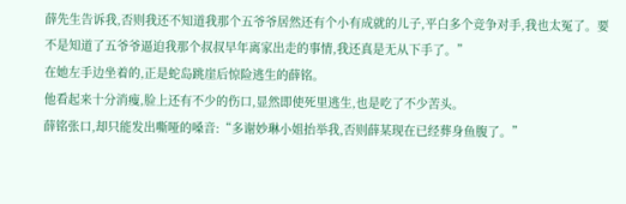薛先生告诉我,否则我还不知道我那个五爷爷居然还有个小有成就的儿子,平白多个竞争对手,我也太冤了。要不是知道了五爷爷逼迫我那个叔叔早年离家出走的事情,我还真是无从下手了。”
在她左手边坐着的,正是蛇岛跳崖后惊险逃生的薛铭。
他看起来十分消瘦,脸上还有不少的伤口,显然即使死里逃生,也是吃了不少苦头。
薛铭张口,却只能发出嘶哑的嗓音:“多谢妙琳小姐抬举我,否则薛某现在已经葬身鱼腹了。”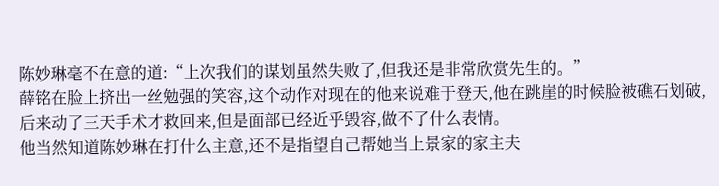陈妙琳毫不在意的道:“上次我们的谋划虽然失败了,但我还是非常欣赏先生的。”
薛铭在脸上挤出一丝勉强的笑容,这个动作对现在的他来说难于登天,他在跳崖的时候脸被礁石划破,后来动了三天手术才救回来,但是面部已经近乎毁容,做不了什么表情。
他当然知道陈妙琳在打什么主意,还不是指望自己帮她当上景家的家主夫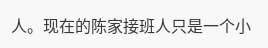人。现在的陈家接班人只是一个小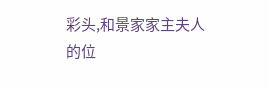彩头,和景家家主夫人的位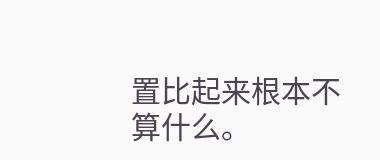置比起来根本不算什么。